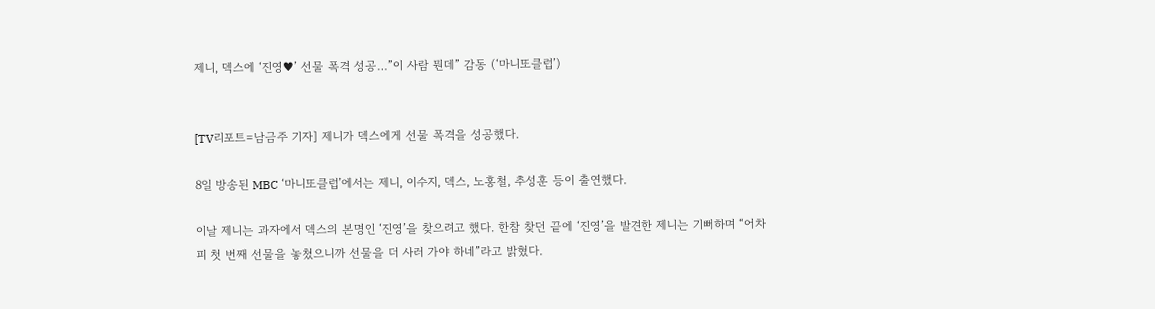제니, 덱스에 ‘진영♥’ 선물 폭격 성공…”이 사람 뭔데” 감동 (‘마니또클럽’)


[TV리포트=남금주 기자] 제니가 덱스에게 선물 폭격을 성공했다.

8일 방송된 MBC ‘마니또클럽’에서는 제니, 이수지, 덱스, 노홍철, 추성훈 등이 출연했다.

이날 제니는 과자에서 덱스의 본명인 ‘진영’을 찾으려고 했다. 한참 찾던 끝에 ‘진영’을 발견한 제니는 기뻐하며 “어차피 첫 번째 선물을 놓쳤으니까 선물을 더 사러 가야 하네”라고 밝혔다.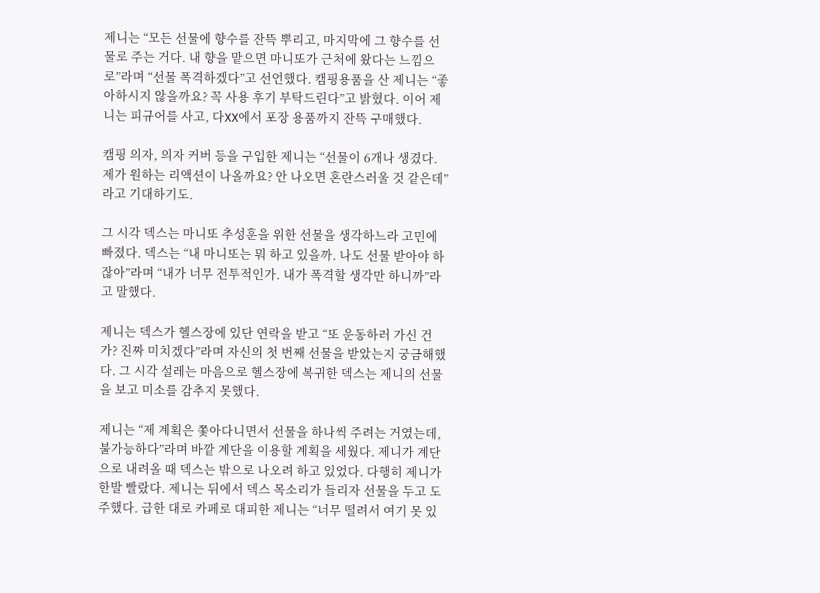제니는 “모든 선물에 향수를 잔뜩 뿌리고, 마지막에 그 향수를 선물로 주는 거다. 내 향을 맡으면 마니또가 근처에 왔다는 느낌으로”라며 “선물 폭격하겠다”고 선언했다. 캠핑용품을 산 제니는 “좋아하시지 않을까요? 꼭 사용 후기 부탁드린다”고 밝혔다. 이어 제니는 피규어를 사고, 다XX에서 포장 용품까지 잔뜩 구매했다.

캠핑 의자, 의자 커버 등을 구입한 제니는 “선물이 6개나 생겼다. 제가 원하는 리액션이 나올까요? 안 나오면 혼란스러울 것 같은데”라고 기대하기도.

그 시각 덱스는 마니또 추성훈을 위한 선물을 생각하느라 고민에 빠졌다. 덱스는 “내 마니또는 뭐 하고 있을까. 나도 선물 받아야 하잖아”라며 “내가 너무 전투적인가. 내가 폭격할 생각만 하니까”라고 말했다.

제니는 덱스가 헬스장에 있단 연락을 받고 “또 운동하러 가신 건가? 진짜 미치겠다”라며 자신의 첫 번째 선물을 받았는지 궁금해했다. 그 시각 설레는 마음으로 헬스장에 복귀한 덱스는 제니의 선물을 보고 미소를 감추지 못했다.

제니는 “제 계획은 쫓아다니면서 선물을 하나씩 주려는 거였는데, 불가능하다”라며 바깥 계단을 이용할 계획을 세웠다. 제니가 계단으로 내려올 때 덱스는 밖으로 나오려 하고 있었다. 다행히 제니가 한발 빨랐다. 제니는 뒤에서 덱스 목소리가 들리자 선물을 두고 도주했다. 급한 대로 카페로 대피한 제니는 “너무 떨려서 여기 못 있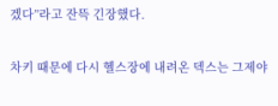겠다”라고 잔뜩 긴장했다.

차키 때문에 다시 헬스장에 내려온 덱스는 그제야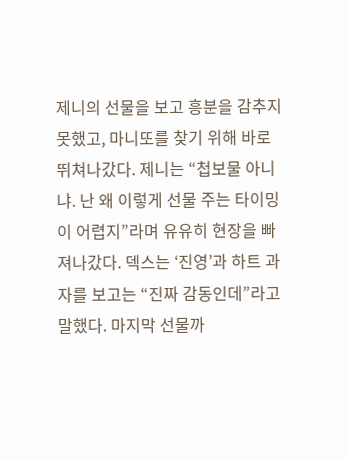제니의 선물을 보고 흥분을 감추지 못했고, 마니또를 찾기 위해 바로 뛰쳐나갔다. 제니는 “첩보물 아니냐. 난 왜 이렇게 선물 주는 타이밍이 어렵지”라며 유유히 현장을 빠져나갔다. 덱스는 ‘진영’과 하트 과자를 보고는 “진짜 감동인데”라고 말했다. 마지막 선물까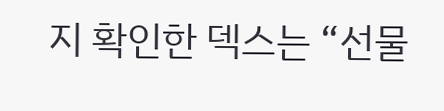지 확인한 덱스는 “선물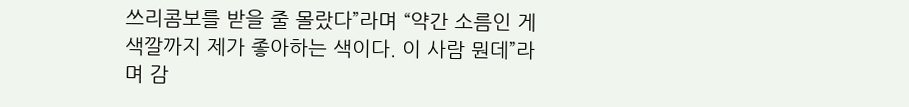쓰리콤보를 받을 줄 몰랐다”라며 “약간 소름인 게 색깔까지 제가 좋아하는 색이다. 이 사람 뭔데”라며 감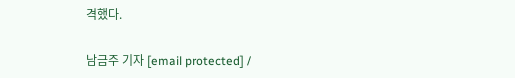격했다.

남금주 기자 [email protected] /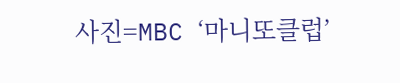사진=MBC ‘마니또클럽’